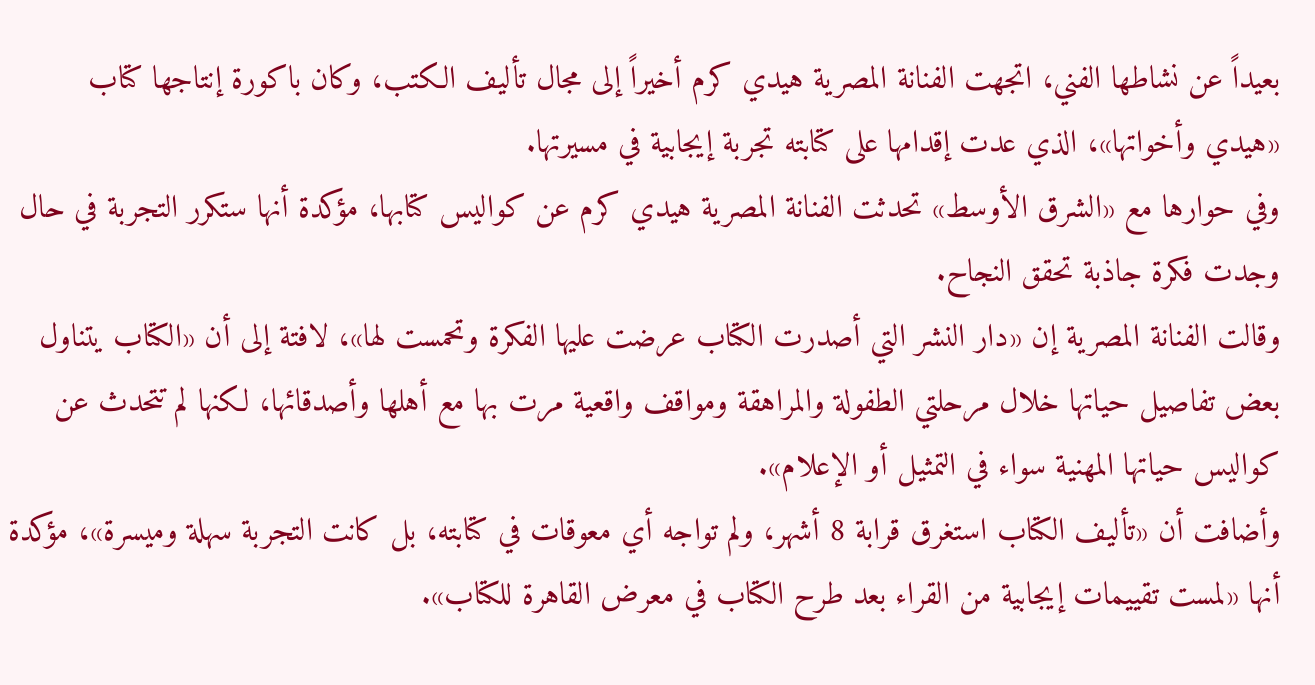بعيداً عن نشاطها الفني، اتجهت الفنانة المصرية هيدي كرم أخيراً إلى مجال تأليف الكتب، وكان باكورة إنتاجها كتاب «هيدي وأخواتها»، الذي عدت إقدامها على كتابته تجربة إيجابية في مسيرتها.
وفي حوارها مع «الشرق الأوسط» تحدثت الفنانة المصرية هيدي كرم عن كواليس كتابها، مؤكدة أنها ستكرر التجربة في حال وجدت فكرة جاذبة تحقق النجاح.
وقالت الفنانة المصرية إن «دار النشر التي أصدرت الكتاب عرضت عليها الفكرة وتحمست لها»، لافتة إلى أن «الكتاب يتناول بعض تفاصيل حياتها خلال مرحلتي الطفولة والمراهقة ومواقف واقعية مرت بها مع أهلها وأصدقائها، لكنها لم تتحدث عن كواليس حياتها المهنية سواء في التمثيل أو الإعلام».
وأضافت أن «تأليف الكتاب استغرق قرابة 8 أشهر، ولم تواجه أي معوقات في كتابته، بل كانت التجربة سهلة وميسرة»، مؤكدة أنها «لمست تقييمات إيجابية من القراء بعد طرح الكتاب في معرض القاهرة للكتاب».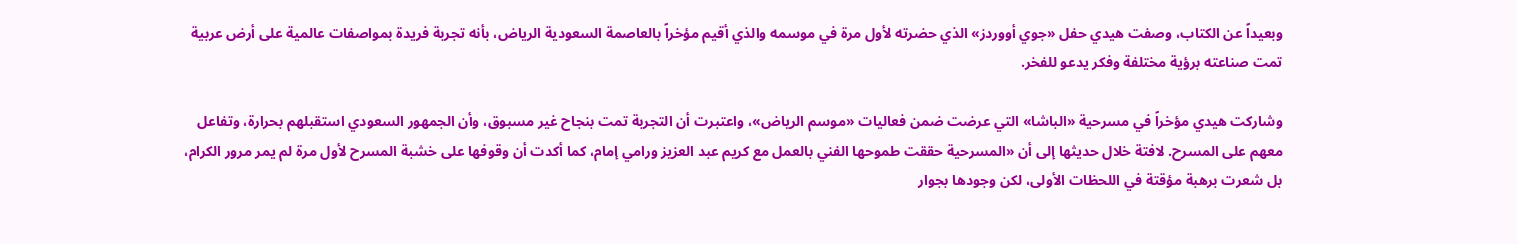وبعيداً عن الكتاب، وصفت هيدي حفل «جوي أووردز» الذي حضرته لأول مرة في موسمه والذي أقيم مؤخراً بالعاصمة السعودية الرياض، بأنه تجربة فريدة بمواصفات عالمية على أرض عربية تمت صناعته برؤية مختلفة وفكر يدعو للفخر.

وشاركت هيدي مؤخراً في مسرحية «الباشا» التي عرضت ضمن فعاليات «موسم الرياض»، واعتبرت أن التجربة تمت بنجاح غير مسبوق، وأن الجمهور السعودي استقبلهم بحرارة، وتفاعل معهم على المسرح. لافتة خلال حديثها إلى أن «المسرحية حققت طموحها الفني بالعمل مع كريم عبد العزيز ورامي إمام، كما أكدت أن وقوفها على خشبة المسرح لأول مرة لم يمر مرور الكرام، بل شعرت برهبة مؤقتة في اللحظات الأولى، لكن وجودها بجوار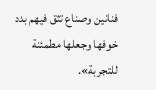فنانين وصناع تثق فيهم بدد خوفها وجعلها مطمئنة للتجربة».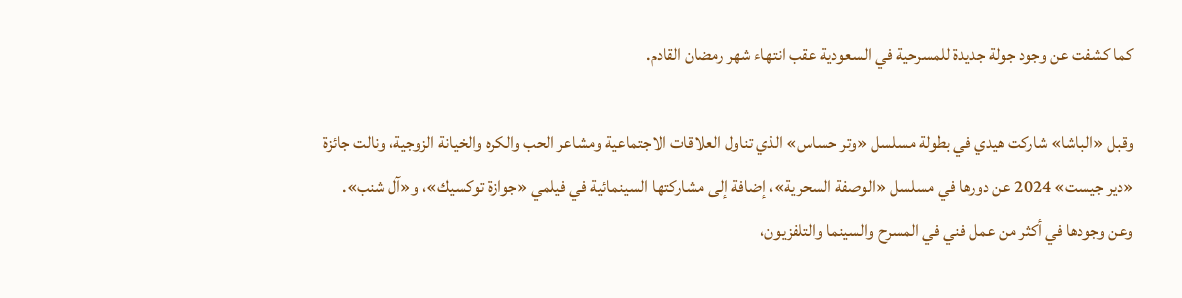كما كشفت عن وجود جولة جديدة للمسرحية في السعودية عقب انتهاء شهر رمضان القادم.

وقبل «الباشا» شاركت هيدي في بطولة مسلسل «وتر حساس» الذي تناول العلاقات الاجتماعية ومشاعر الحب والكره والخيانة الزوجية، ونالت جائزة «دير جيست» 2024 عن دورها في مسلسل «الوصفة السحرية»، إضافة إلى مشاركتها السينمائية في فيلمي «جوازة توكسيك»، و«آل شنب».
وعن وجودها في أكثر من عمل فني في المسرح والسينما والتلفزيون،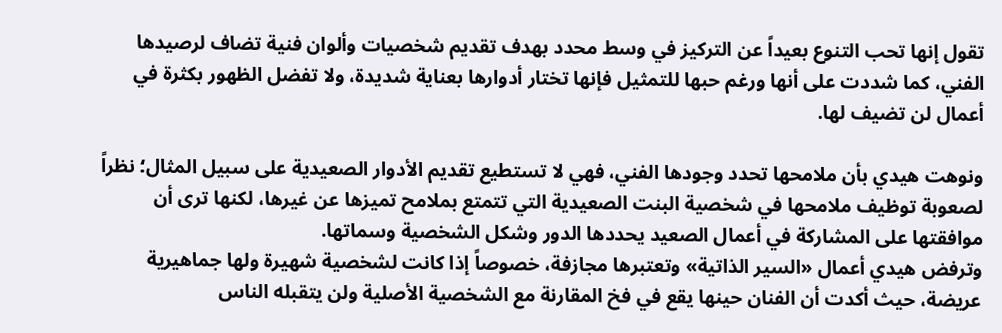تقول إنها تحب التنوع بعيداً عن التركيز في وسط محدد بهدف تقديم شخصيات وألوان فنية تضاف لرصيدها الفني، كما شددت على أنها ورغم حبها للتمثيل فإنها تختار أدوارها بعناية شديدة، ولا تفضل الظهور بكثرة في أعمال لن تضيف لها.

ونوهت هيدي بأن ملامحها تحدد وجودها الفني، فهي لا تستطيع تقديم الأدوار الصعيدية على سبيل المثال؛ نظراً لصعوبة توظيف ملامحها في شخصية البنت الصعيدية التي تتمتع بملامح تميزها عن غيرها، لكنها ترى أن موافقتها على المشاركة في أعمال الصعيد يحددها الدور وشكل الشخصية وسماتها.
وترفض هيدي أعمال «السير الذاتية» وتعتبرها مجازفة، خصوصاً إذا كانت لشخصية شهيرة ولها جماهيرية عريضة، حيث أكدت أن الفنان حينها يقع في فخ المقارنة مع الشخصية الأصلية ولن يتقبله الناس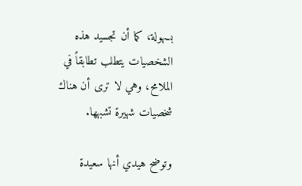بسهولة، كما أن تجسيد هذه الشخصيات يتطلب تطابقاً في الملامح، وهي لا ترى أن هناك شخصيات شهيرة تشبهها.

وتوضح هيدي أنها سعيدة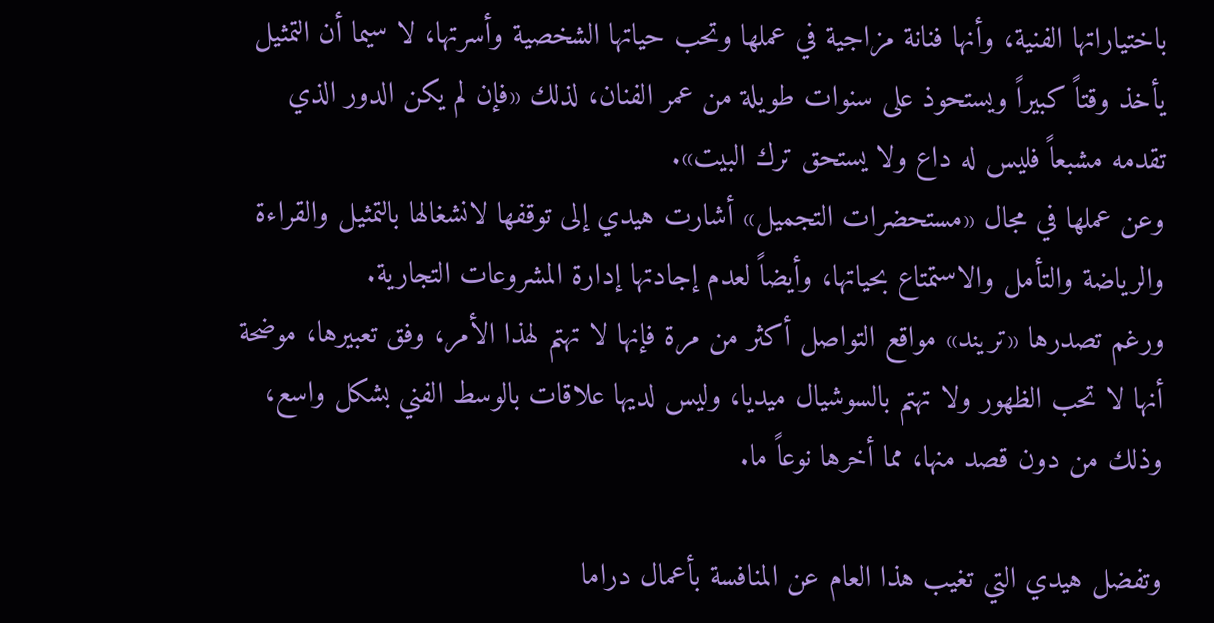باختياراتها الفنية، وأنها فنانة مزاجية في عملها وتحب حياتها الشخصية وأسرتها، لا سيما أن التمثيل يأخذ وقتاً كبيراً ويستحوذ على سنوات طويلة من عمر الفنان، لذلك «فإن لم يكن الدور الذي تقدمه مشبعاً فليس له داع ولا يستحق ترك البيت».
وعن عملها في مجال «مستحضرات التجميل» أشارت هيدي إلى توقفها لانشغالها بالتمثيل والقراءة والرياضة والتأمل والاستمتاع بحياتها، وأيضاً لعدم إجادتها إدارة المشروعات التجارية.
ورغم تصدرها «تريند» مواقع التواصل أكثر من مرة فإنها لا تهتم لهذا الأمر، وفق تعبيرها، موضحة أنها لا تحب الظهور ولا تهتم بالسوشيال ميديا، وليس لديها علاقات بالوسط الفني بشكل واسع، وذلك من دون قصد منها، مما أخرها نوعاً ما.

وتفضل هيدي التي تغيب هذا العام عن المنافسة بأعمال دراما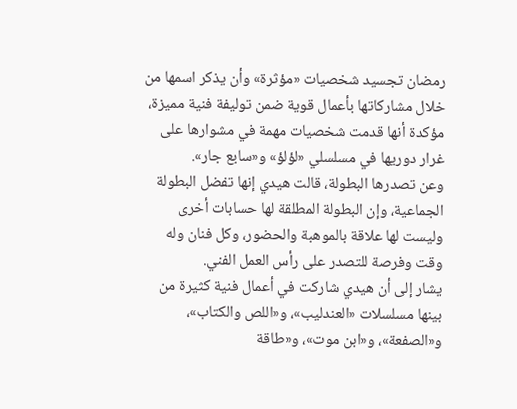رمضان تجسيد شخصيات «مؤثرة» وأن يذكر اسمها من خلال مشاركاتها بأعمال قوية ضمن توليفة فنية مميزة، مؤكدة أنها قدمت شخصيات مهمة في مشوارها على غرار دوريها في مسلسلي «لؤلؤ» و«سابع جار».
وعن تصدرها البطولة، قالت هيدي إنها تفضل البطولة الجماعية، وإن البطولة المطلقة لها حسابات أخرى وليست لها علاقة بالموهبة والحضور، وكل فنان وله وقت وفرصة للتصدر على رأس العمل الفني.
يشار إلى أن هيدي شاركت في أعمال فنية كثيرة من بينها مسلسلات «العندليب»، و«اللص والكتاب»، و«الصفعة»، و«ابن موت»، و«طاقة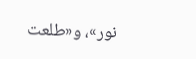نور»، و«طلعت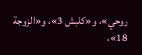روحي»، و«كلبش 3»، و«الزوجة 18»،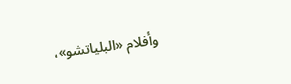وأفلام «البلياتشو»،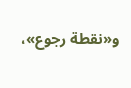و«نقطة رجوع»،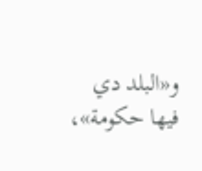و«البلد دي فيها حكومة»،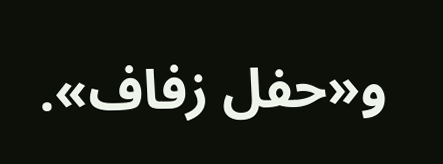و«حفل زفاف».